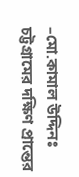–মো.কামাল উদ্দিনঃ
চট্টগ্রামের দক্ষিণ প্রান্তের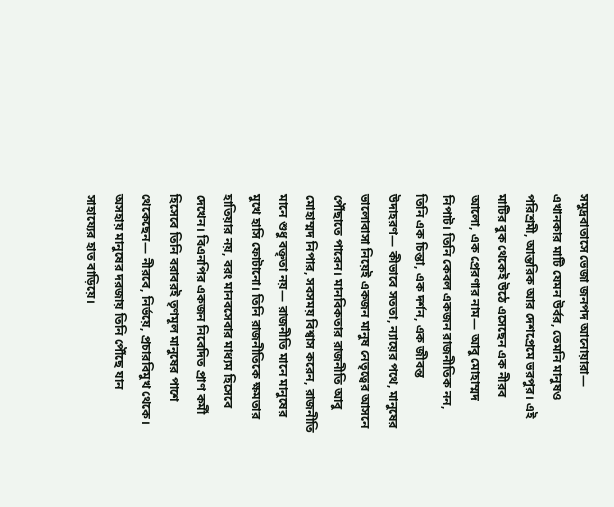সমুদ্রবাতাসে ভেজা জনপদ আনোয়ারা— এখানকার মাটি যেমন উর্বর, তেমনি মানুষও পরিশ্রমী, আন্তরিক আর দেশপ্রেমে ভরপুর। এই মাটির বুক থেকেই উঠে এসেছেন এক নীরব আলো, এক প্রেরণার নাম— আবু মোহাম্মদ নিপাট। তিনি কেবল একজন রাজনীতিক নন, তিনি এক চিন্তা, এক দর্শন, এক জীবন্ত উদাহরণ— কীভাবে সততা, ন্যায়ের পথে, মানুষের ভালোবাসা নিয়েই একজন মানুষ নেতৃত্বের আসনে পৌঁছাতে পারেন। মানবিকতার রাজনীতি আবু মোহাম্মদ নিপার, সবসময় বিশ্বাস করেন, রাজনীতি মানে শুধু বক্তৃতা নয়— রাজনীতি মানে মানুষের মুখে হাসি ফোটানো। তিনি রাজনীতিকে ক্ষমতার হাতিয়ার নয়, বরং মানবসেবার মাধ্যম হিসেবে দেখেন। বিএনপির একজন নিবেদিত প্রাণ কর্মী হিসেবে তিনি বরাবরই তৃণমূল মানুষের পাশে থেকেছেন— নীরবে, নির্ভয়ে, প্রচারবিমুখ থেকে। অসহায় মানুষের দরজায় তিনি পৌঁছে যান সাহায্যের হাত বাড়িয়ে।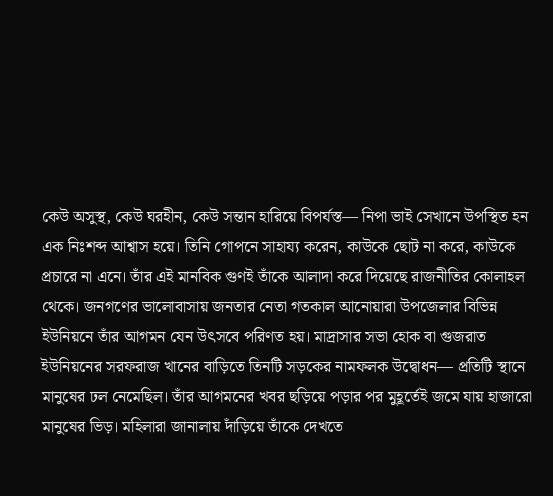কেউ অসুস্থ, কেউ ঘরহীন, কেউ সন্তান হারিয়ে বিপর্যস্ত— নিপা ভাই সেখানে উপস্থিত হন এক নিঃশব্দ আশ্বাস হয়ে। তিনি গোপনে সাহায্য করেন, কাউকে ছোট না করে, কাউকে প্রচারে না এনে। তাঁর এই মানবিক গুণই তাঁকে আলাদা করে দিয়েছে রাজনীতির কোলাহল থেকে। জনগণের ভালোবাসায় জনতার নেতা গতকাল আনোয়ারা উপজেলার বিভিন্ন ইউনিয়নে তাঁর আগমন যেন উৎসবে পরিণত হয়। মাদ্রাসার সভা হোক বা গুজরাত ইউনিয়নের সরফরাজ খানের বাড়িতে তিনটি সড়কের নামফলক উদ্বোধন— প্রতিটি স্থানে মানুষের ঢল নেমেছিল। তাঁর আগমনের খবর ছড়িয়ে পড়ার পর মুহূর্তেই জমে যায় হাজারো মানুষের ভিড়। মহিলারা জানালায় দাঁড়িয়ে তাঁকে দেখতে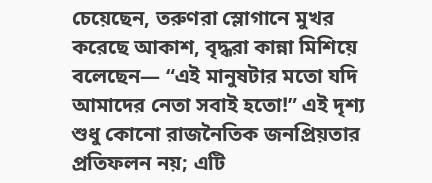চেয়েছেন, তরুণরা স্লোগানে মুখর করেছে আকাশ, বৃদ্ধরা কান্না মিশিয়ে বলেছেন— “এই মানুষটার মতো যদি আমাদের নেতা সবাই হতো!” এই দৃশ্য শুধু কোনো রাজনৈতিক জনপ্রিয়তার প্রতিফলন নয়; এটি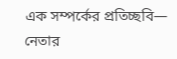এক সম্পর্কের প্রতিচ্ছবি— নেতার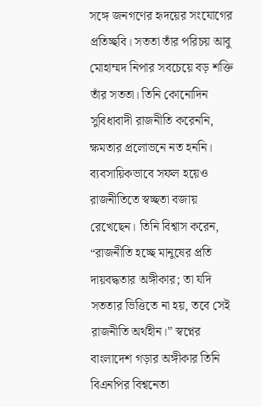সঙ্গে জনগণের হৃদয়ের সংযোগের প্রতিচ্ছবি। সততা তাঁর পরিচয় আবু মোহাম্মদ নিপার সবচেয়ে বড় শক্তি তাঁর সততা। তিনি কোনোদিন সুবিধাবাদী রাজনীতি করেননি, ক্ষমতার প্রলোভনে নত হননি। ব্যবসায়িকভাবে সফল হয়েও রাজনীতিতে স্বচ্ছতা বজায় রেখেছেন। তিনি বিশ্বাস করেন, “রাজনীতি হচ্ছে মানুষের প্রতি দায়বদ্ধতার অঙ্গীকার; তা যদি সততার ভিত্তিতে না হয়, তবে সেই রাজনীতি অর্থহীন।” স্বপ্নের বাংলাদেশ গড়ার অঙ্গীকার তিনি বিএনপির বিশ্বনেতা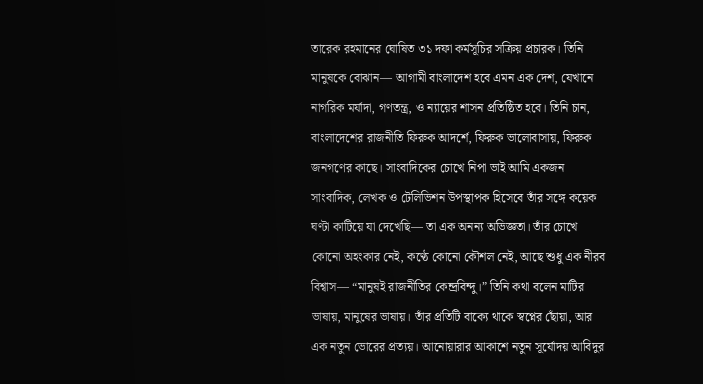তারেক রহমানের ঘোষিত ৩১ দফা কর্মসূচির সক্রিয় প্রচারক। তিনি মানুষকে বোঝান— আগামী বাংলাদেশ হবে এমন এক দেশ, যেখানে নাগরিক মর্যাদা, গণতন্ত্র, ও ন্যায়ের শাসন প্রতিষ্ঠিত হবে। তিনি চান, বাংলাদেশের রাজনীতি ফিরুক আদর্শে, ফিরুক ভালোবাসায়, ফিরুক জনগণের কাছে। সাংবাদিকের চোখে নিপা ভাই আমি একজন সাংবাদিক, লেখক ও টেলিভিশন উপস্থাপক হিসেবে তাঁর সঙ্গে কয়েক ঘণ্টা কাটিয়ে যা দেখেছি— তা এক অনন্য অভিজ্ঞতা। তাঁর চোখে কোনো অহংকার নেই, কণ্ঠে কোনো কৌশল নেই, আছে শুধু এক নীরব বিশ্বাস— “মানুষই রাজনীতির কেন্দ্রবিন্দু।” তিনি কথা বলেন মাটির ভাষায়, মানুষের ভাষায়। তাঁর প্রতিটি বাক্যে থাকে স্বপ্নের ছোঁয়া, আর এক নতুন ভোরের প্রত্যয়। আনোয়ারার আকাশে নতুন সূর্যোদয় আবিদুর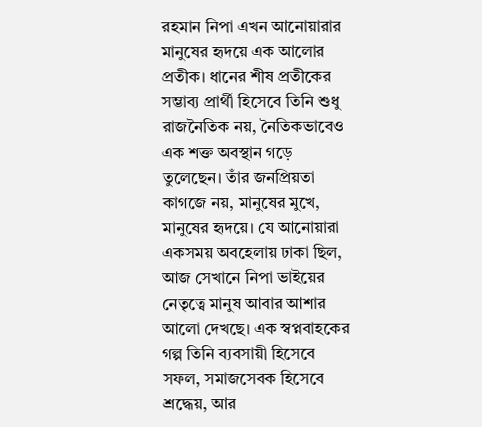রহমান নিপা এখন আনোয়ারার মানুষের হৃদয়ে এক আলোর প্রতীক। ধানের শীষ প্রতীকের সম্ভাব্য প্রার্থী হিসেবে তিনি শুধু রাজনৈতিক নয়, নৈতিকভাবেও এক শক্ত অবস্থান গড়ে তুলেছেন। তাঁর জনপ্রিয়তা কাগজে নয়, মানুষের মুখে, মানুষের হৃদয়ে। যে আনোয়ারা একসময় অবহেলায় ঢাকা ছিল, আজ সেখানে নিপা ভাইয়ের নেতৃত্বে মানুষ আবার আশার আলো দেখছে। এক স্বপ্নবাহকের গল্প তিনি ব্যবসায়ী হিসেবে সফল, সমাজসেবক হিসেবে শ্রদ্ধেয়, আর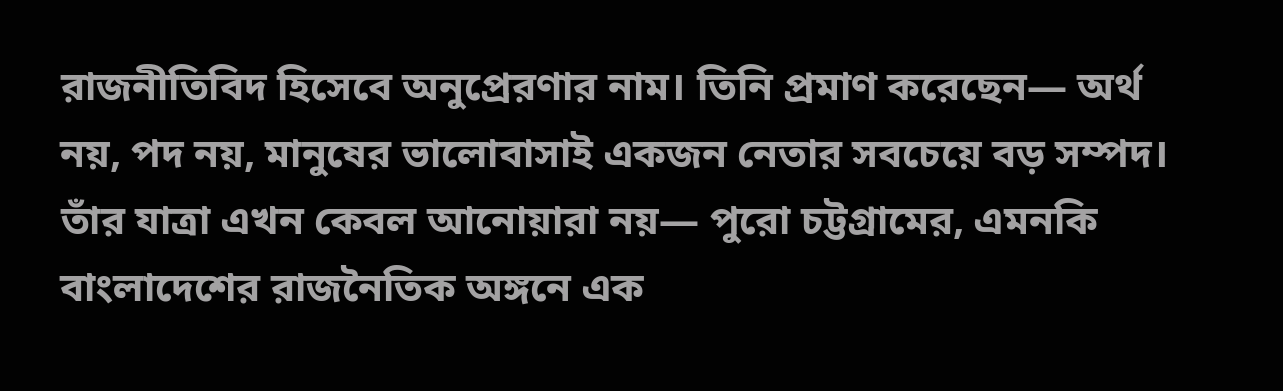রাজনীতিবিদ হিসেবে অনুপ্রেরণার নাম। তিনি প্রমাণ করেছেন— অর্থ নয়, পদ নয়, মানুষের ভালোবাসাই একজন নেতার সবচেয়ে বড় সম্পদ। তাঁর যাত্রা এখন কেবল আনোয়ারা নয়— পুরো চট্টগ্রামের, এমনকি বাংলাদেশের রাজনৈতিক অঙ্গনে এক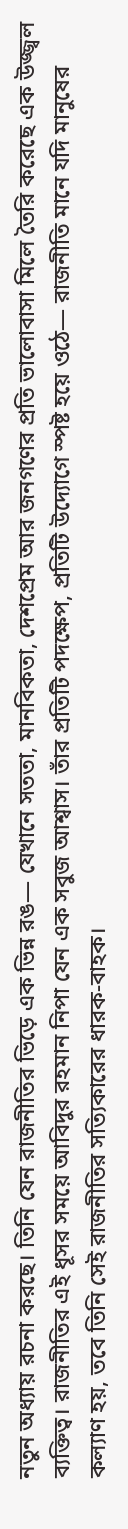নতুন অধ্যায় রচনা করছে। তিনি যেন রাজনীতির ভিড়ে এক ভিন্ন রঙ— যেখানে সততা, মানবিকতা, দেশপ্রেম আর জনগণের প্রতি ভালোবাসা মিলে তৈরি করেছে এক উজ্জ্বল ব্যক্তিত্ব। রাজনীতির এই ধূসর সময়ে আবিদুর রহমান নিপা যেন এক সবুজ আশ্বাস। তাঁর প্রতিটি পদক্ষেপ, প্রতিটি উদ্যোগে স্পষ্ট হয়ে ওঠে— রাজনীতি মানে যদি মানুষের কল্যাণ হয়, তবে তিনি সেই রাজনীতির সত্যিকারের ধারক-বাহক।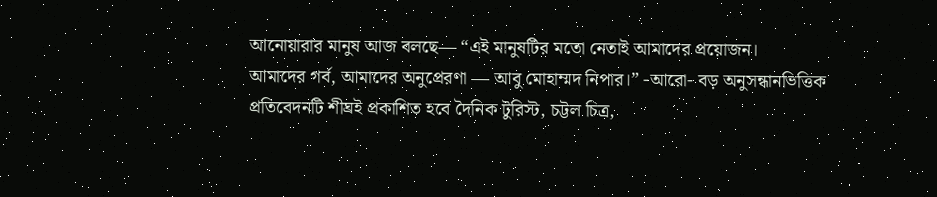আনোয়ারার মানুষ আজ বলছে— “এই মানুষটির মতো নেতাই আমাদের প্রয়োজন।
আমাদের গর্ব, আমাদের অনুপ্রেরণা — আবু মোহাম্মদ নিপার।” -আরো- বড় অনুসন্ধানভিত্তিক প্রতিবেদনটি শীঘ্রই প্রকাশিত হবে দৈনিক টুরিস্ট, চট্টল চিত্র,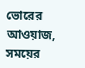ভোরের আওয়াজ, সময়ের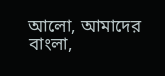আলো, আমাদের বাংলা,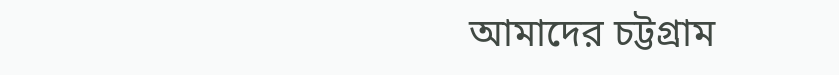আমাদের চট্টগ্রাম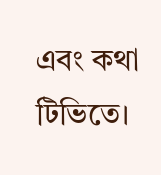এবং কথা টিভিতে।